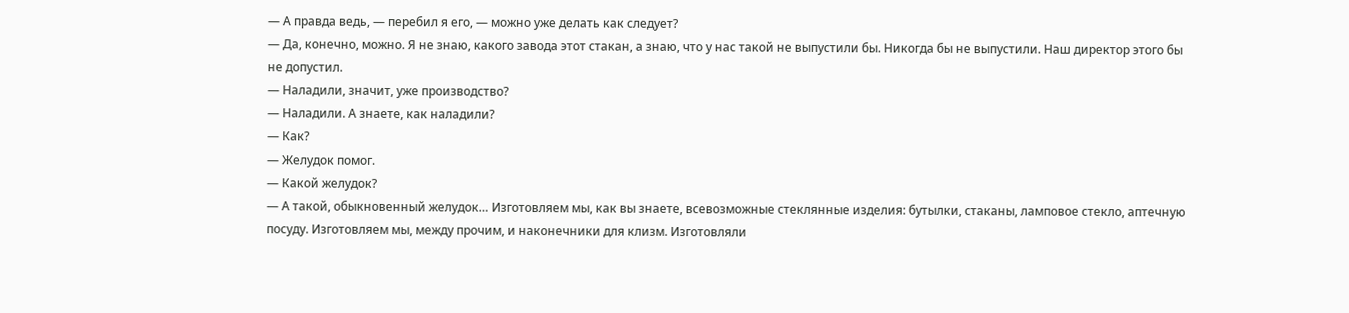— А правда ведь, — перебил я его, — можно уже делать как следует?
— Да, конечно, можно. Я не знаю, какого завода этот стакан, а знаю, что у нас такой не выпустили бы. Никогда бы не выпустили. Наш директор этого бы не допустил.
— Наладили, значит, уже производство?
— Наладили. А знаете, как наладили?
— Как?
— Желудок помог.
— Какой желудок?
— А такой, обыкновенный желудок… Изготовляем мы, как вы знаете, всевозможные стеклянные изделия: бутылки, стаканы, ламповое стекло, аптечную посуду. Изготовляем мы, между прочим, и наконечники для клизм. Изготовляли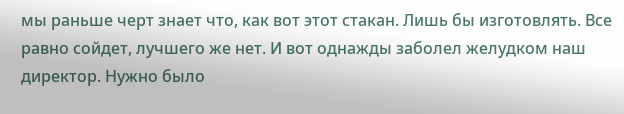мы раньше черт знает что, как вот этот стакан. Лишь бы изготовлять. Все равно сойдет, лучшего же нет. И вот однажды заболел желудком наш директор. Нужно было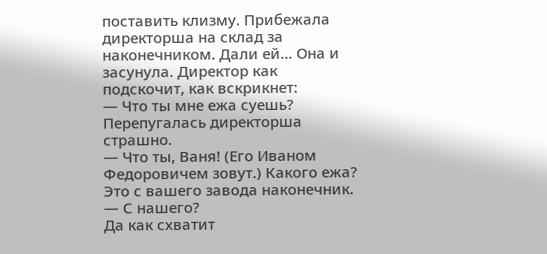поставить клизму. Прибежала директорша на склад за наконечником. Дали ей… Она и засунула. Директор как подскочит, как вскрикнет:
— Что ты мне ежа суешь?
Перепугалась директорша страшно.
— Что ты, Ваня! (Его Иваном Федоровичем зовут.) Какого ежа? Это с вашего завода наконечник.
— С нашего?
Да как схватит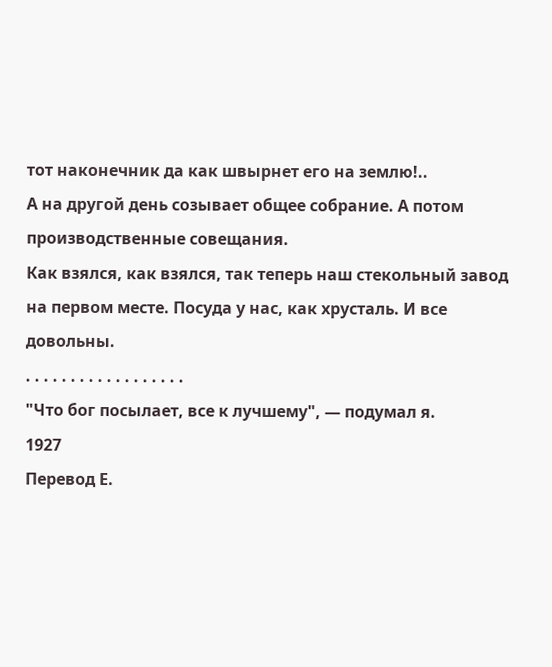тот наконечник да как швырнет его на землю!..
А на другой день созывает общее собрание. А потом производственные совещания.
Как взялся, как взялся, так теперь наш стекольный завод на первом месте. Посуда у нас, как хрусталь. И все довольны.
. . . . . . . . . . . . . . . . . .
"Что бог посылает, все к лучшему", — подумал я.
1927
Перевод Е.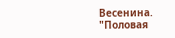Весенина.
"Половая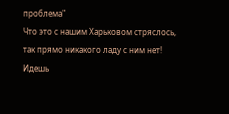проблема"
Что это с нашим Харьковом стряслось, так прямо никакого ладу с ним нет!
Идешь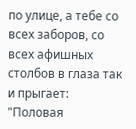по улице, а тебе со всех заборов, со всех афишных столбов в глаза так и прыгает:
"Половая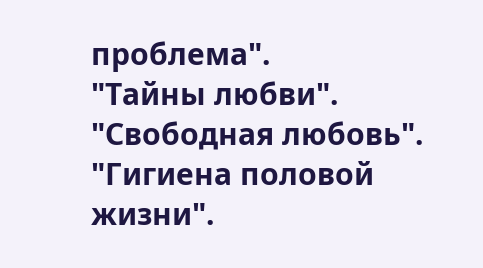проблема".
"Тайны любви".
"Свободная любовь".
"Гигиена половой жизни".